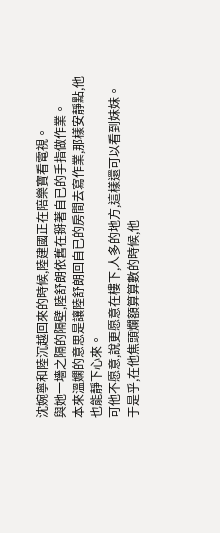沈婉寧和陸沉越回來的時候,陸建國正在陪樂寶看電視。
與她一墻之隔的隔壁,陸舒朗依舊在掰著自已的手指做作業。
本來溫嫻的意思是讓陸舒朗回自已的房間去寫作業,那樣安靜點,他也能靜下心來。
可他不愿意,說更愿意在樓下,人多的地方,這樣還可以看到妹妹。
于是乎,在他焦頭爛額算算數的時候,他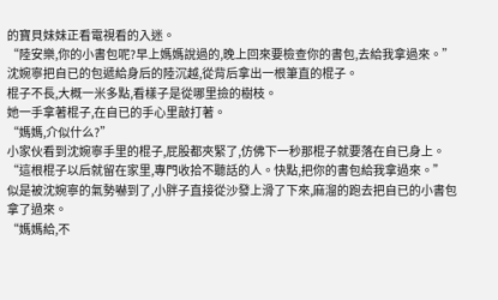的寶貝妹妹正看電視看的入迷。
“陸安樂,你的小書包呢?早上媽媽說過的,晚上回來要檢查你的書包,去給我拿過來。”
沈婉寧把自已的包遞給身后的陸沉越,從背后拿出一根筆直的棍子。
棍子不長,大概一米多點,看樣子是從哪里撿的樹枝。
她一手拿著棍子,在自已的手心里敲打著。
“媽媽,介似什么?”
小家伙看到沈婉寧手里的棍子,屁股都夾緊了,仿佛下一秒那棍子就要落在自已身上。
“這根棍子以后就留在家里,專門收拾不聽話的人。快點,把你的書包給我拿過來。”
似是被沈婉寧的氣勢嚇到了,小胖子直接從沙發上滑了下來,麻溜的跑去把自已的小書包拿了過來。
“媽媽給,不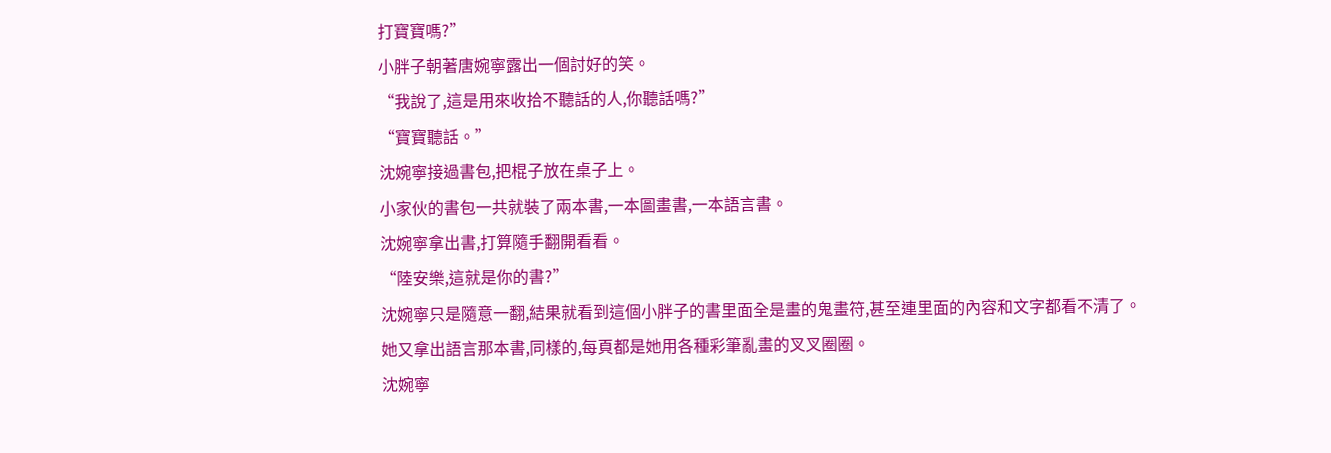打寶寶嗎?”
小胖子朝著唐婉寧露出一個討好的笑。
“我說了,這是用來收拾不聽話的人,你聽話嗎?”
“寶寶聽話。”
沈婉寧接過書包,把棍子放在桌子上。
小家伙的書包一共就裝了兩本書,一本圖畫書,一本語言書。
沈婉寧拿出書,打算隨手翻開看看。
“陸安樂,這就是你的書?”
沈婉寧只是隨意一翻,結果就看到這個小胖子的書里面全是畫的鬼畫符,甚至連里面的內容和文字都看不清了。
她又拿出語言那本書,同樣的,每頁都是她用各種彩筆亂畫的叉叉圈圈。
沈婉寧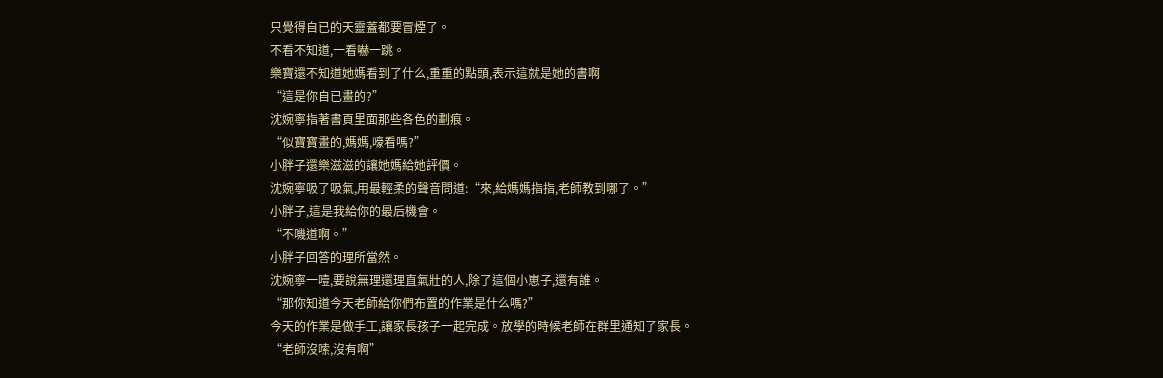只覺得自已的天靈蓋都要冒煙了。
不看不知道,一看嚇一跳。
樂寶還不知道她媽看到了什么,重重的點頭,表示這就是她的書啊
“這是你自已畫的?”
沈婉寧指著書頁里面那些各色的劃痕。
“似寶寶畫的,媽媽,嚎看嗎?”
小胖子還樂滋滋的讓她媽給她評價。
沈婉寧吸了吸氣,用最輕柔的聲音問道:“來,給媽媽指指,老師教到哪了。”
小胖子,這是我給你的最后機會。
“不嘰道啊。”
小胖子回答的理所當然。
沈婉寧一噎,要說無理還理直氣壯的人,除了這個小崽子,還有誰。
“那你知道今天老師給你們布置的作業是什么嗎?”
今天的作業是做手工,讓家長孩子一起完成。放學的時候老師在群里通知了家長。
“老師沒嗦,沒有啊”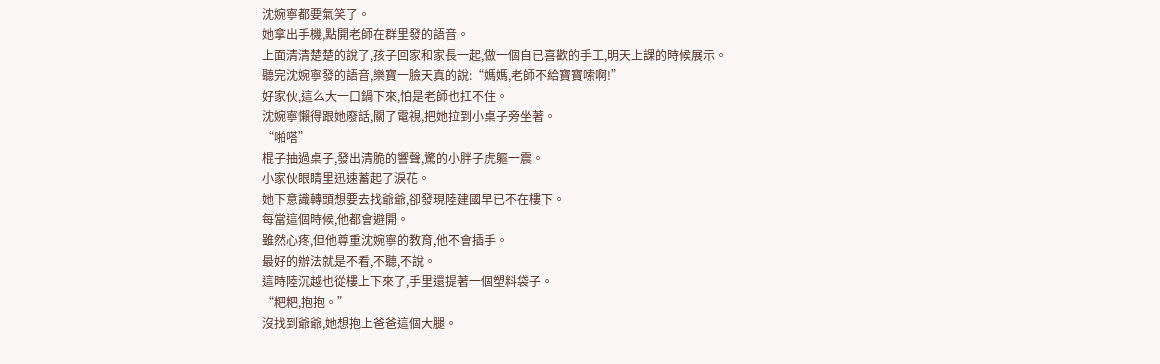沈婉寧都要氣笑了。
她拿出手機,點開老師在群里發的語音。
上面清清楚楚的說了,孩子回家和家長一起,做一個自已喜歡的手工,明天上課的時候展示。
聽完沈婉寧發的語音,樂寶一臉天真的說:“媽媽,老師不給寶寶嗦啊!”
好家伙,這么大一口鍋下來,怕是老師也扛不住。
沈婉寧懶得跟她廢話,關了電視,把她拉到小桌子旁坐著。
“啪嗒”
棍子抽過桌子,發出清脆的響聲,驚的小胖子虎軀一震。
小家伙眼睛里迅速蓄起了淚花。
她下意識轉頭想要去找爺爺,卻發現陸建國早已不在樓下。
每當這個時候,他都會避開。
雖然心疼,但他尊重沈婉寧的教育,他不會插手。
最好的辦法就是不看,不聽,不說。
這時陸沉越也從樓上下來了,手里還提著一個塑料袋子。
“粑粑,抱抱。”
沒找到爺爺,她想抱上爸爸這個大腿。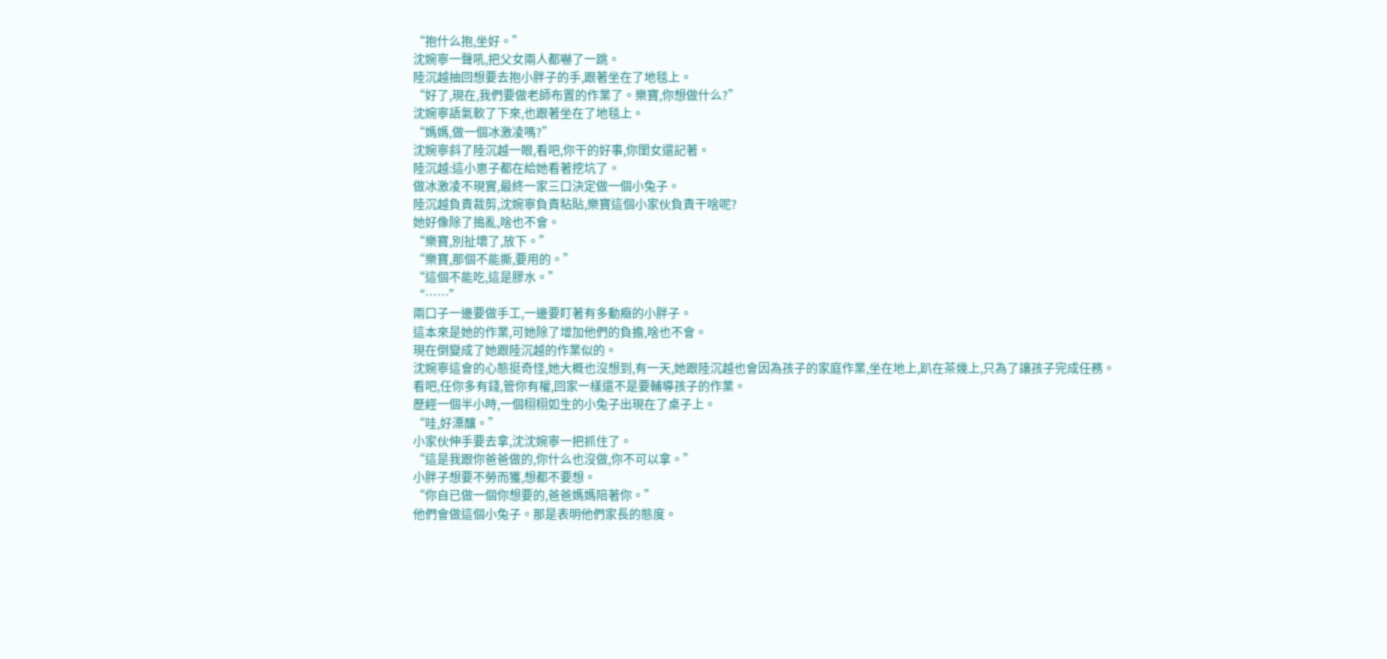“抱什么抱,坐好。”
沈婉寧一聲吼,把父女兩人都嚇了一跳。
陸沉越抽回想要去抱小胖子的手,跟著坐在了地毯上。
“好了,現在,我們要做老師布置的作業了。樂寶,你想做什么?”
沈婉寧語氣軟了下來,也跟著坐在了地毯上。
“媽媽,做一個冰激凌嗎?”
沈婉寧斜了陸沉越一眼,看吧,你干的好事,你閨女還記著。
陸沉越:這小崽子都在給她看著挖坑了。
做冰激凌不現實,最終一家三口決定做一個小兔子。
陸沉越負責裁剪,沈婉寧負責粘貼,樂寶這個小家伙負責干啥呢?
她好像除了搗亂,啥也不會。
“樂寶,別扯壞了,放下。”
“樂寶,那個不能撕,要用的。”
“這個不能吃,這是膠水。”
“……”
兩口子一邊要做手工,一邊要盯著有多動癥的小胖子。
這本來是她的作業,可她除了增加他們的負擔,啥也不會。
現在倒變成了她跟陸沉越的作業似的。
沈婉寧這會的心態挺奇怪,她大概也沒想到,有一天,她跟陸沉越也會因為孩子的家庭作業,坐在地上,趴在茶幾上,只為了讓孩子完成任務。
看吧,任你多有錢,管你有權,回家一樣還不是要輔導孩子的作業。
歷經一個半小時,一個栩栩如生的小兔子出現在了桌子上。
“哇,好漂釀。”
小家伙伸手要去拿,沈沈婉寧一把抓住了。
“這是我跟你爸爸做的,你什么也沒做,你不可以拿。”
小胖子想要不勞而獲,想都不要想。
“你自已做一個你想要的,爸爸媽媽陪著你。”
他們會做這個小兔子。那是表明他們家長的態度。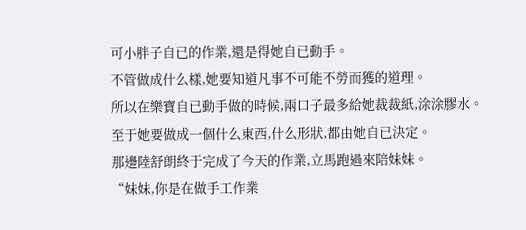可小胖子自已的作業,還是得她自已動手。
不管做成什么樣,她要知道凡事不可能不勞而獲的道理。
所以在樂寶自已動手做的時候,兩口子最多給她裁裁紙,涂涂膠水。
至于她要做成一個什么東西,什么形狀,都由她自已決定。
那邊陸舒朗終于完成了今天的作業,立馬跑過來陪妹妹。
“妹妹,你是在做手工作業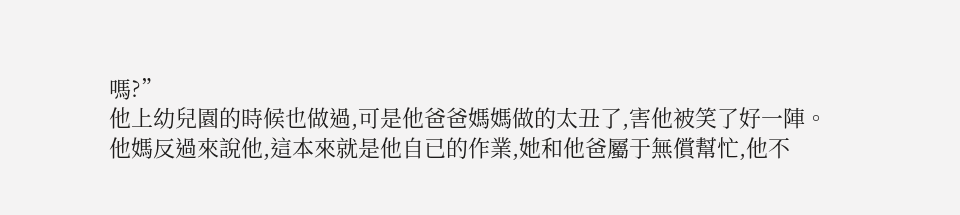嗎?”
他上幼兒園的時候也做過,可是他爸爸媽媽做的太丑了,害他被笑了好一陣。
他媽反過來說他,這本來就是他自已的作業,她和他爸屬于無償幫忙,他不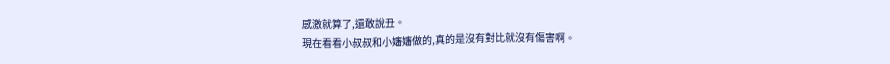感激就算了,還敢說丑。
現在看看小叔叔和小嬸嬸做的,真的是沒有對比就沒有傷害啊。